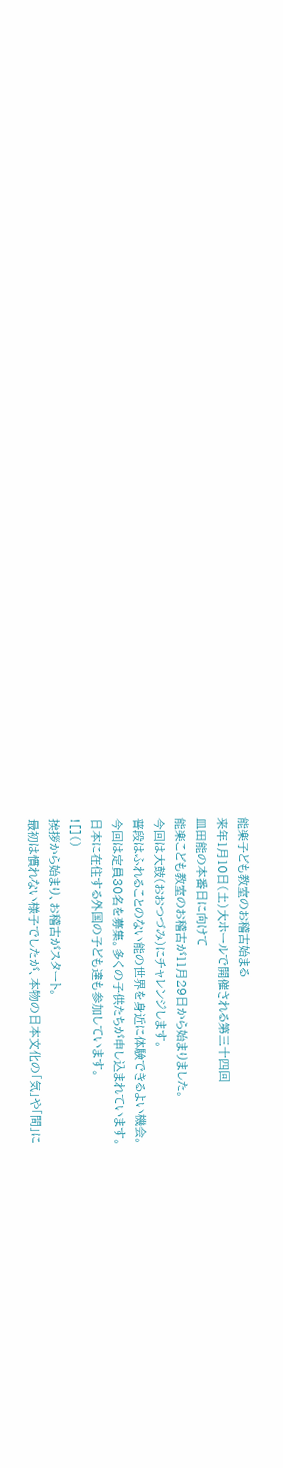能楽子ども教室のお稽古始まる
来年1月10日(土)大ホールで開催される第三十四回
皿田能の本番日に向けて
能楽こども教室のお稽古が11月29日から始まりました。
今回は大鼓(おおつづみ)にチャレンジします。
普段はふれることのない能の世界を身近に体験できるよい機会。
今回は定員30名を募集。多くの子供たちが申し込まれています。
日本に在住する外国の子ども達も参加しています。
![]()
挨拶から始まり、お稽古がスタート。
最初は慣れない様子でしたが、本物の日本文化の「気」や「間」に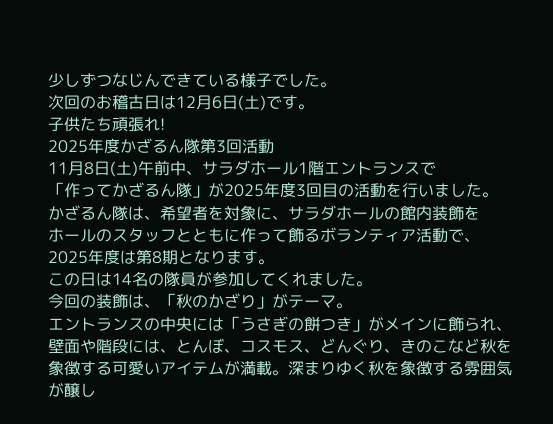少しずつなじんできている様子でした。
次回のお稽古日は12月6日(土)です。
子供たち頑張れ!
2025年度かざるん隊第3回活動
11月8日(土)午前中、サラダホール1階エントランスで
「作ってかざるん隊」が2025年度3回目の活動を行いました。
かざるん隊は、希望者を対象に、サラダホールの館内装飾を
ホールのスタッフとともに作って飾るボランティア活動で、
2025年度は第8期となります。
この日は14名の隊員が参加してくれました。
今回の装飾は、「秋のかざり」がテーマ。
エントランスの中央には「うさぎの餅つき」がメインに飾られ、
壁面や階段には、とんぼ、コスモス、どんぐり、きのこなど秋を
象徴する可愛いアイテムが満載。深まりゆく秋を象徴する雰囲気
が醸し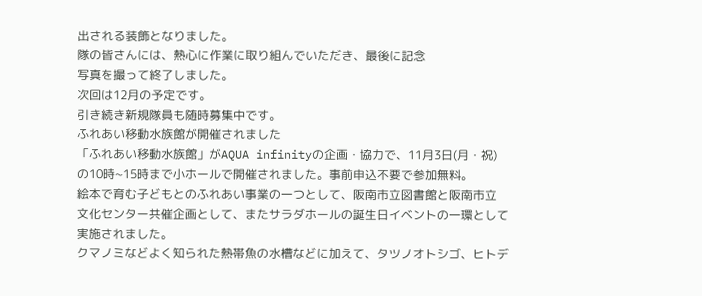出される装飾となりました。
隊の皆さんには、熱心に作業に取り組んでいただき、最後に記念
写真を撮って終了しました。
次回は12月の予定です。
引き続き新規隊員も随時募集中です。
ふれあい移動水族館が開催されました
「ふれあい移動水族館」がAQUA infinityの企画・協力で、11月3日(月・祝)
の10時~15時まで小ホールで開催されました。事前申込不要で参加無料。
絵本で育む子どもとのふれあい事業の一つとして、阪南市立図書館と阪南市立
文化センター共催企画として、またサラダホールの誕生日イベントの一環として
実施されました。
クマノミなどよく知られた熱帯魚の水槽などに加えて、タツノオトシゴ、ヒトデ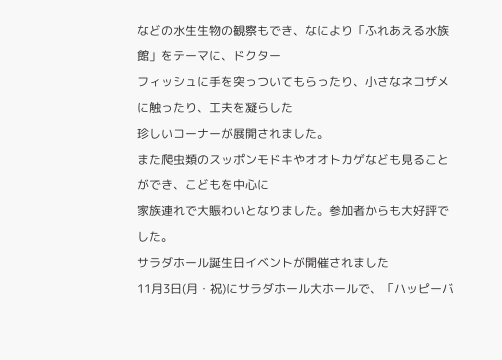などの水生生物の観察もでき、なにより「ふれあえる水族館」をテーマに、ドクター
フィッシュに手を突っついてもらったり、小さなネコザメに触ったり、工夫を凝らした
珍しいコーナーが展開されました。
また爬虫類のスッポンモドキやオオトカゲなども見ることができ、こどもを中心に
家族連れで大賑わいとなりました。参加者からも大好評でした。
サラダホール誕生日イベントが開催されました
11月3日(月・祝)にサラダホール大ホールで、「ハッピーバ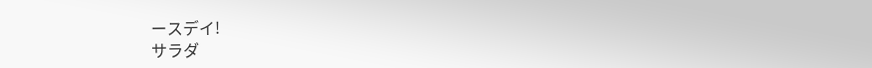ースデイ!
サラダ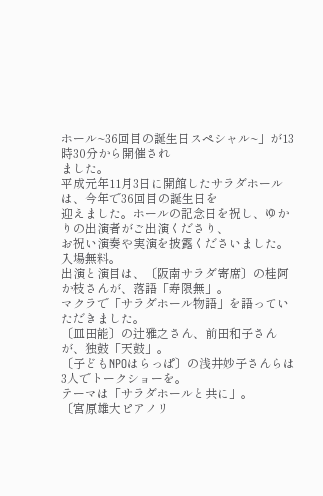ホール~36回目の誕生日スペシャル~」が13時30分から開催され
ました。
平成元年11月3日に開館したサラダホールは、今年で36回目の誕生日を
迎えました。ホールの記念日を祝し、ゆかりの出演者がご出演くださり、
お祝い演奏や実演を披露くださいました。入場無料。
出演と演目は、〔阪南サラダ寄席〕の桂阿か枝さんが、落語「寿限無」。
マクラで「サラダホール物語」を語っていただきました。
〔皿田能〕の辻雅之さん、前田和子さんが、独鼓「天鼓」。
〔子どもNPOはらっぱ〕の浅井妙子さんらは3人でトークショーを。
テーマは「サラダホールと共に」。
〔宮原雄大ピアノリ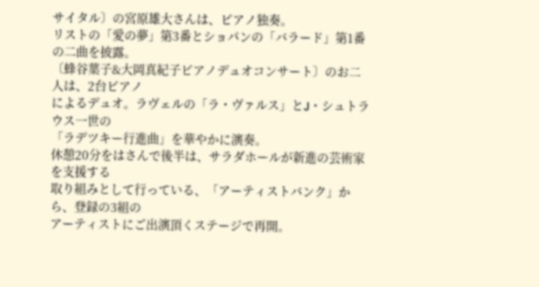サイタル〕の宮原雄大さんは、ピアノ独奏。
リストの「愛の夢」第3番とショパンの「バラード」第1番の二曲を披露。
〔蜂谷葉子&大岡真紀子ピアノデュオコンサート〕のお二人は、2台ピアノ
によるデュオ。ラヴェルの「ラ・ヴァルス」とJ・シュトラウス一世の
「ラデツキー行進曲」を華やかに演奏。
休憩20分をはさんで後半は、サラダホールが新進の芸術家を支援する
取り組みとして行っている、「アーティストバンク」から、登録の3組の
アーティストにご出演頂くステージで再開。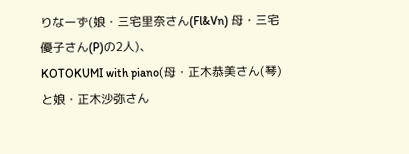りなーず(娘・三宅里奈さん(Fl&Vn) 母・三宅優子さん(P)の2人)、
KOTOKUMI with piano(母・正木恭美さん(琴)と娘・正木沙弥さん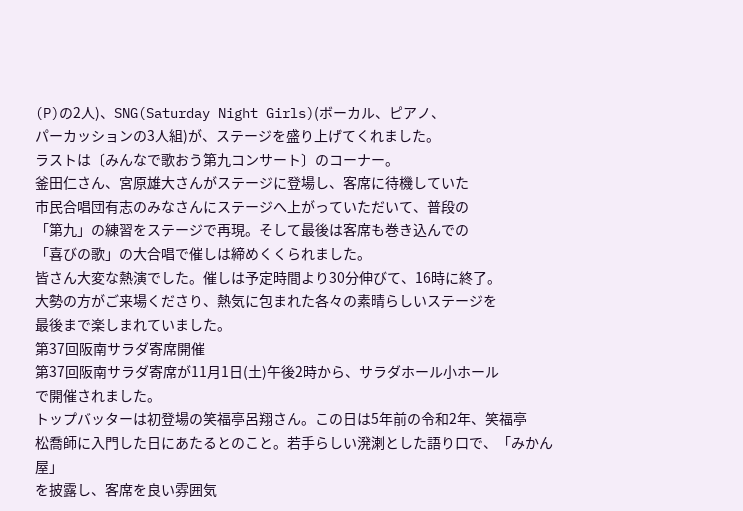(P)の2人)、SNG(Saturday Night Girls)(ボーカル、ピアノ、
パーカッションの3人組)が、ステージを盛り上げてくれました。
ラストは〔みんなで歌おう第九コンサート〕のコーナー。
釜田仁さん、宮原雄大さんがステージに登場し、客席に待機していた
市民合唱団有志のみなさんにステージへ上がっていただいて、普段の
「第九」の練習をステージで再現。そして最後は客席も巻き込んでの
「喜びの歌」の大合唱で催しは締めくくられました。
皆さん大変な熱演でした。催しは予定時間より30分伸びて、16時に終了。
大勢の方がご来場くださり、熱気に包まれた各々の素晴らしいステージを
最後まで楽しまれていました。
第37回阪南サラダ寄席開催
第37回阪南サラダ寄席が11月1日(土)午後2時から、サラダホール小ホール
で開催されました。
トップバッターは初登場の笑福亭呂翔さん。この日は5年前の令和2年、笑福亭
松喬師に入門した日にあたるとのこと。若手らしい溌溂とした語り口で、「みかん屋」
を披露し、客席を良い雰囲気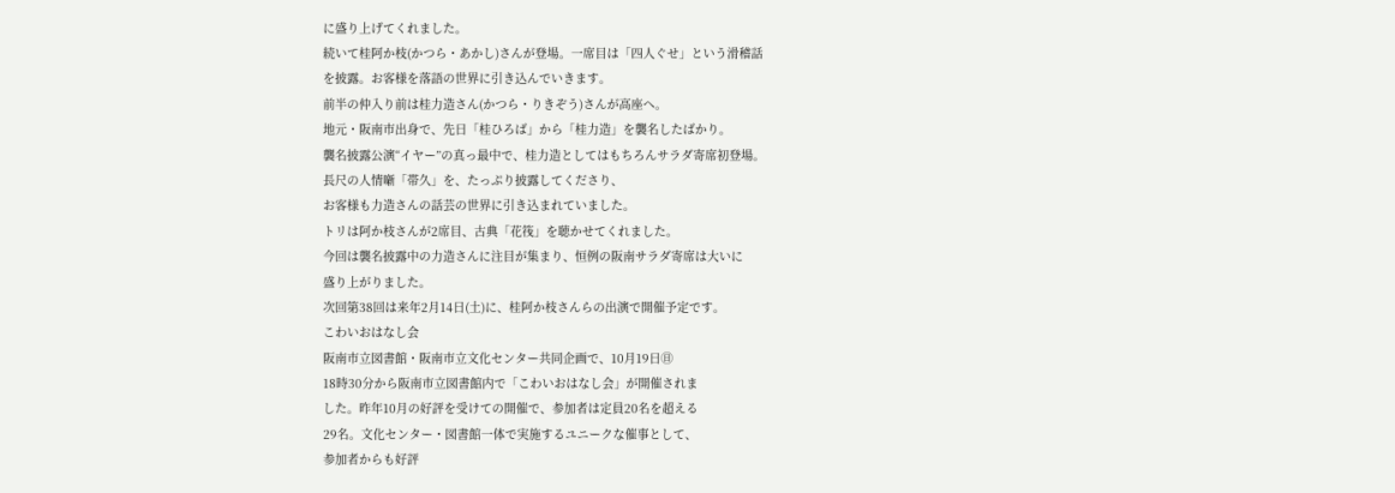に盛り上げてくれました。
続いて桂阿か枝(かつら・あかし)さんが登場。一席目は「四人ぐせ」という滑稽話
を披露。お客様を落語の世界に引き込んでいきます。
前半の仲入り前は桂力造さん(かつら・りきぞう)さんが高座へ。
地元・阪南市出身で、先日「桂ひろば」から「桂力造」を襲名したばかり。
襲名披露公演“イヤー”の真っ最中で、桂力造としてはもちろんサラダ寄席初登場。
長尺の人情噺「帯久」を、たっぷり披露してくださり、
お客様も力造さんの話芸の世界に引き込まれていました。
トリは阿か枝さんが2席目、古典「花筏」を聴かせてくれました。
今回は襲名披露中の力造さんに注目が集まり、恒例の阪南サラダ寄席は大いに
盛り上がりました。
次回第38回は来年2月14日(土)に、桂阿か枝さんらの出演で開催予定です。
こわいおはなし会
阪南市立図書館・阪南市立文化センター共同企画で、10月19日㊐
18時30分から阪南市立図書館内で「こわいおはなし会」が開催されま
した。昨年10月の好評を受けての開催で、参加者は定員20名を超える
29名。文化センター・図書館一体で実施するユニークな催事として、
参加者からも好評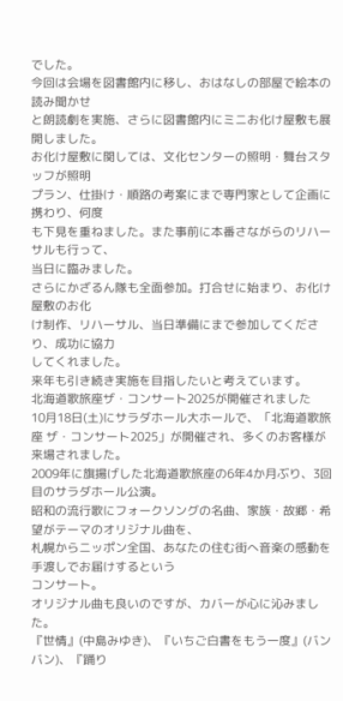でした。
今回は会場を図書館内に移し、おはなしの部屋で絵本の読み聞かせ
と朗読劇を実施、さらに図書館内にミニお化け屋敷も展開しました。
お化け屋敷に関しては、文化センターの照明・舞台スタッフが照明
プラン、仕掛け・順路の考案にまで専門家として企画に携わり、何度
も下見を重ねました。また事前に本番さながらのリハーサルも行って、
当日に臨みました。
さらにかざるん隊も全面参加。打合せに始まり、お化け屋敷のお化
け制作、リハーサル、当日準備にまで参加してくださり、成功に協力
してくれました。
来年も引き続き実施を目指したいと考えています。
北海道歌旅座ザ・コンサート2025が開催されました
10月18日(土)にサラダホール大ホールで、「北海道歌旅座 ザ・コンサート2025」が開催され、多くのお客様が来場されました。
2009年に旗揚げした北海道歌旅座の6年4か月ぶり、3回目のサラダホール公演。
昭和の流行歌にフォークソングの名曲、家族・故郷・希望がテーマのオリジナル曲を、
札幌からニッポン全国、あなたの住む街へ音楽の感動を手渡しでお届けするという
コンサート。
オリジナル曲も良いのですが、カバーが心に沁みました。
『世情』(中島みゆき)、『いちご白書をもう一度』(バンバン)、『踊り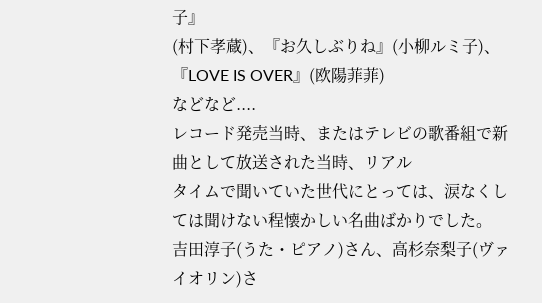子』
(村下孝蔵)、『お久しぶりね』(小柳ルミ子)、『LOVE IS OVER』(欧陽菲菲)
などなど....
レコード発売当時、またはテレビの歌番組で新曲として放送された当時、リアル
タイムで聞いていた世代にとっては、涙なくしては聞けない程懐かしい名曲ばかりでした。
吉田淳子(うた・ピアノ)さん、高杉奈梨子(ヴァイオリン)さ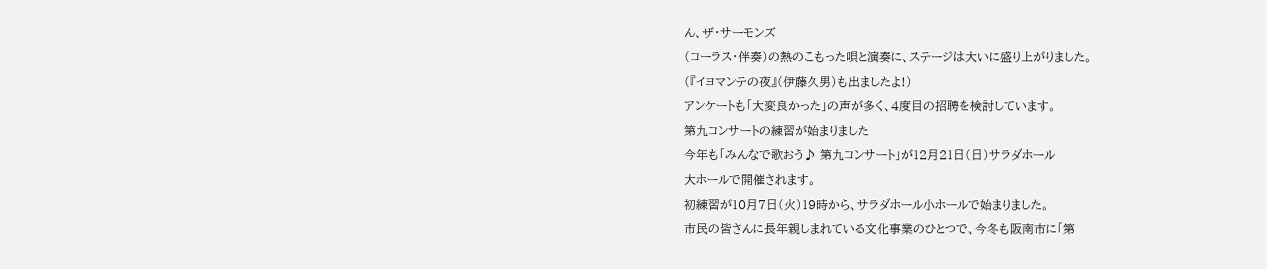ん、ザ・サーモンズ
(コーラス・伴奏)の熱のこもった唄と演奏に、ステージは大いに盛り上がりました。
(『イヨマンテの夜』(伊藤久男)も出ましたよ!)
アンケートも「大変良かった」の声が多く、4度目の招聘を検討しています。
第九コンサートの練習が始まりました
今年も「みんなで歌おう♪ 第九コンサート」が12月21日(日)サラダホール
大ホールで開催されます。
初練習が10月7日(火)19時から、サラダホール小ホールで始まりました。
市民の皆さんに長年親しまれている文化事業のひとつで、今冬も阪南市に「第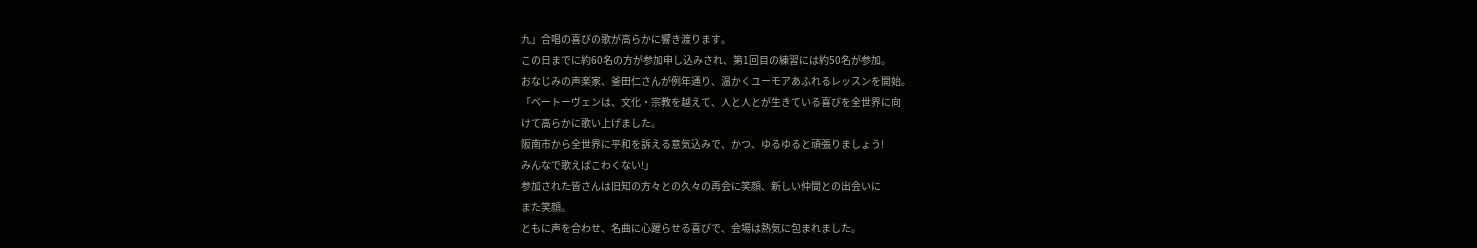九」合唱の喜びの歌が高らかに響き渡ります。
この日までに約60名の方が参加申し込みされ、第1回目の練習には約50名が参加。
おなじみの声楽家、釜田仁さんが例年通り、温かくユーモアあふれるレッスンを開始。
「ベートーヴェンは、文化・宗教を越えて、人と人とが生きている喜びを全世界に向
けて高らかに歌い上げました。
阪南市から全世界に平和を訴える意気込みで、かつ、ゆるゆると頑張りましょう!
みんなで歌えばこわくない!」
参加された皆さんは旧知の方々との久々の再会に笑顔、新しい仲間との出会いに
また笑顔。
ともに声を合わせ、名曲に心躍らせる喜びで、会場は熱気に包まれました。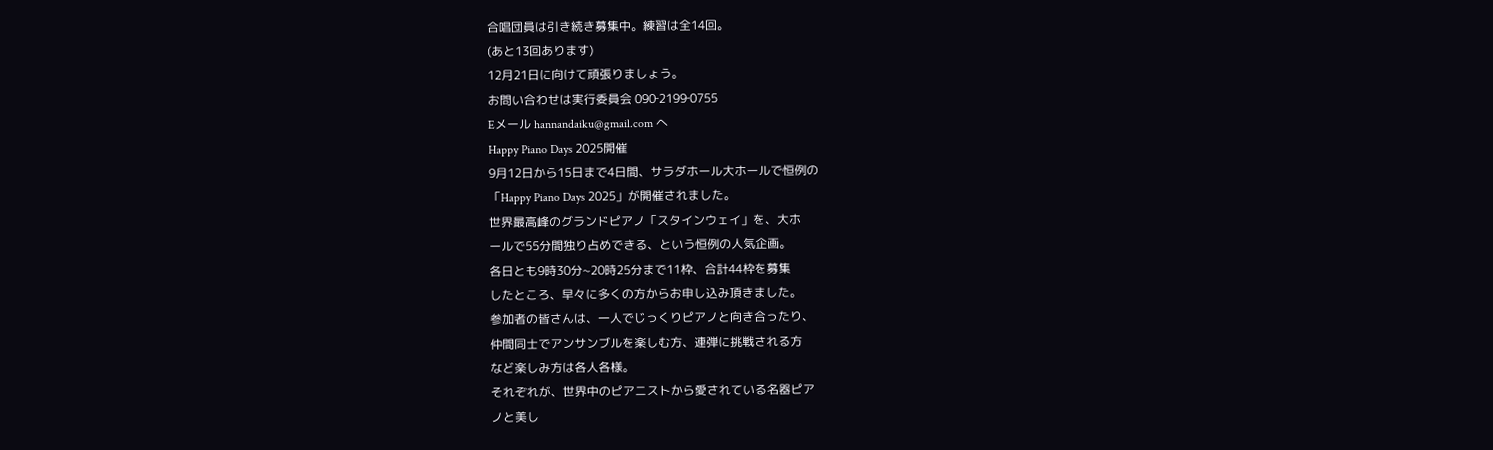合唱団員は引き続き募集中。練習は全14回。
(あと13回あります)
12月21日に向けて頑張りましょう。
お問い合わせは実行委員会 090‐2199‐0755
Eメール hannandaiku@gmail.com へ
Happy Piano Days 2025開催
9月12日から15日まで4日間、サラダホール大ホールで恒例の
「Happy Piano Days 2025」が開催されました。
世界最高峰のグランドピアノ「スタインウェイ」を、大ホ
ールで55分間独り占めできる、という恒例の人気企画。
各日とも9時30分~20時25分まで11枠、合計44枠を募集
したところ、早々に多くの方からお申し込み頂きました。
参加者の皆さんは、一人でじっくりピアノと向き合ったり、
仲間同士でアンサンブルを楽しむ方、連弾に挑戦される方
など楽しみ方は各人各様。
それぞれが、世界中のピアニストから愛されている名器ピア
ノと美し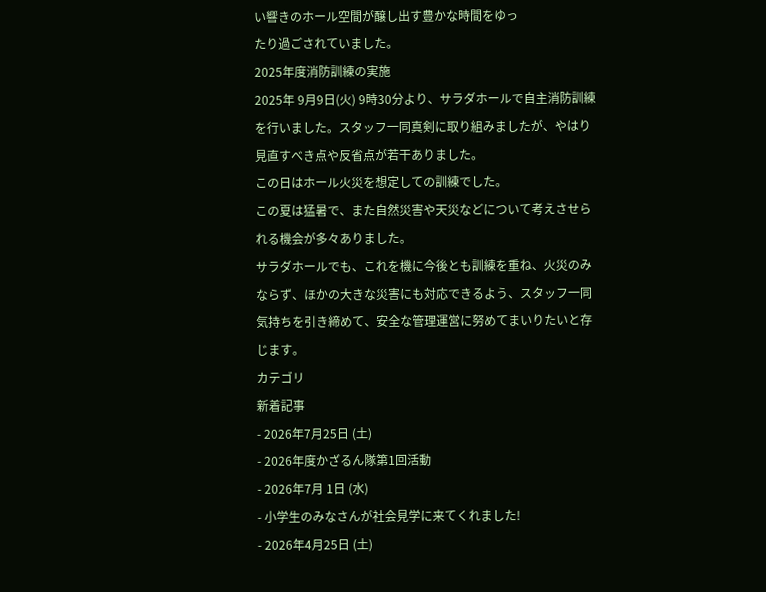い響きのホール空間が醸し出す豊かな時間をゆっ
たり過ごされていました。
2025年度消防訓練の実施
2025年 9月9日(火) 9時30分より、サラダホールで自主消防訓練
を行いました。スタッフ一同真剣に取り組みましたが、やはり
見直すべき点や反省点が若干ありました。
この日はホール火災を想定しての訓練でした。
この夏は猛暑で、また自然災害や天災などについて考えさせら
れる機会が多々ありました。
サラダホールでも、これを機に今後とも訓練を重ね、火災のみ
ならず、ほかの大きな災害にも対応できるよう、スタッフ一同
気持ちを引き締めて、安全な管理運営に努めてまいりたいと存
じます。
カテゴリ
新着記事
- 2026年7月25日 (土)
- 2026年度かざるん隊第1回活動
- 2026年7月 1日 (水)
- 小学生のみなさんが社会見学に来てくれました!
- 2026年4月25日 (土)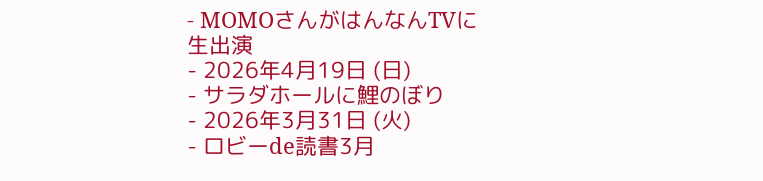- MOMOさんがはんなんTVに生出演
- 2026年4月19日 (日)
- サラダホールに鯉のぼり
- 2026年3月31日 (火)
- ロビーde読書3月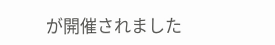が開催されました